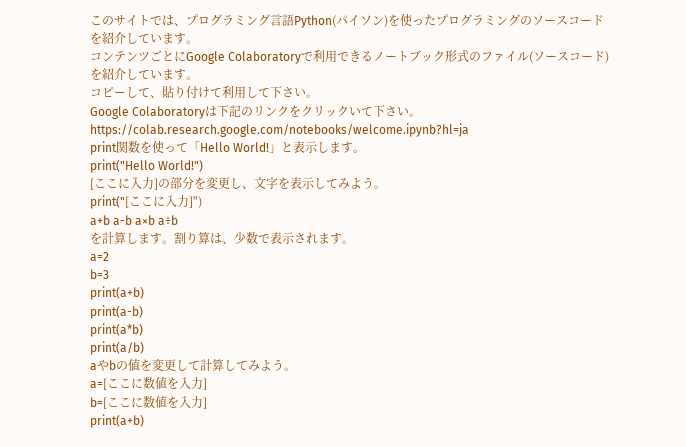このサイトでは、プログラミング言語Python(パイソン)を使ったプログラミングのソースコードを紹介しています。
コンテンツごとにGoogle Colaboratoryで利用できるノートブック形式のファイル(ソースコード)を紹介しています。
コピーして、貼り付けて利用して下さい。
Google Colaboratoryは下記のリンクをクリックいて下さい。
https://colab.research.google.com/notebooks/welcome.ipynb?hl=ja
print関数を使って「Hello World!」と表示します。
print("Hello World!")
[ここに入力]の部分を変更し、文字を表示してみよう。
print("[ここに入力]")
a+b a-b a×b a÷b
を計算します。割り算は、少数で表示されます。
a=2
b=3
print(a+b)
print(a-b)
print(a*b)
print(a/b)
aやbの値を変更して計算してみよう。
a=[ここに数値を入力]
b=[ここに数値を入力]
print(a+b)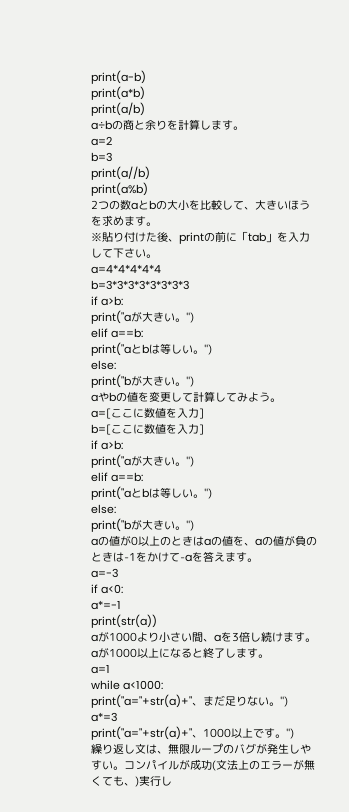print(a-b)
print(a*b)
print(a/b)
a÷bの商と余りを計算します。
a=2
b=3
print(a//b)
print(a%b)
2つの数aとbの大小を比較して、大きいほうを求めます。
※貼り付けた後、printの前に「tab」を入力して下さい。
a=4*4*4*4*4
b=3*3*3*3*3*3*3*3
if a>b:
print("aが大きい。")
elif a==b:
print("aとbは等しい。")
else:
print("bが大きい。")
aやbの値を変更して計算してみよう。
a=[ここに数値を入力]
b=[ここに数値を入力]
if a>b:
print("aが大きい。")
elif a==b:
print("aとbは等しい。")
else:
print("bが大きい。")
aの値が0以上のときはaの値を、aの値が負のときは-1をかけて-aを答えます。
a=-3
if a<0:
a*=-1
print(str(a))
aが1000より小さい間、aを3倍し続けます。
aが1000以上になると終了します。
a=1
while a<1000:
print("a="+str(a)+"、まだ足りない。")
a*=3
print("a="+str(a)+"、1000以上です。")
繰り返し文は、無限ループのバグが発生しやすい。コンパイルが成功(文法上のエラーが無くても、)実行し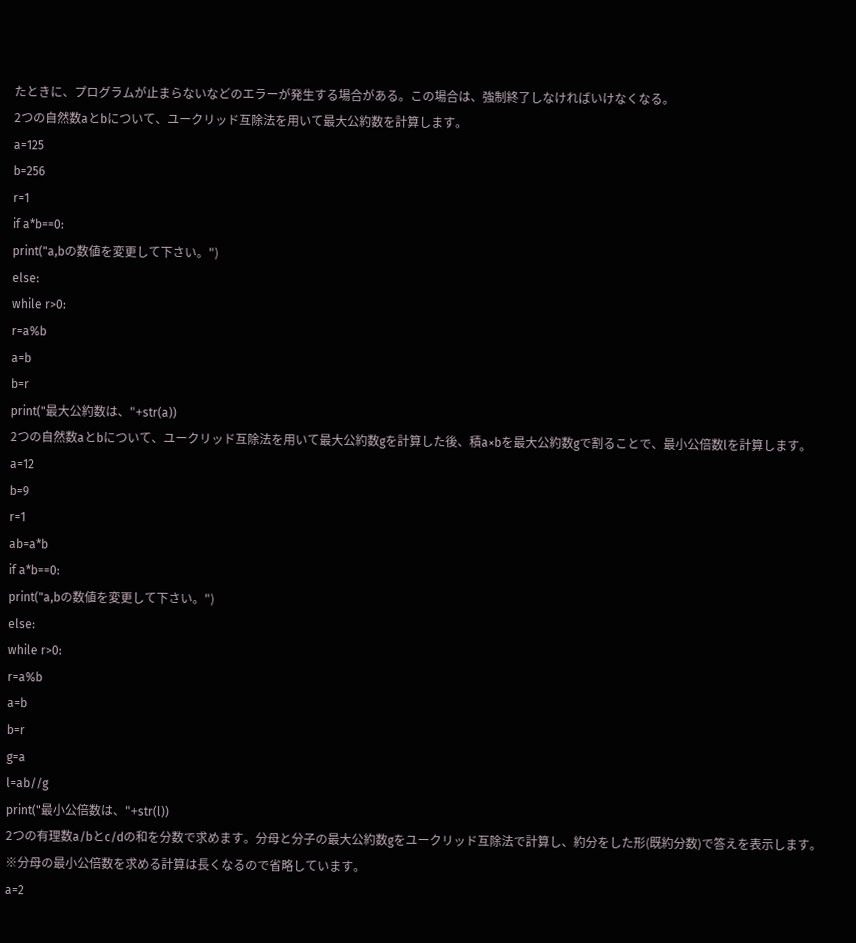たときに、プログラムが止まらないなどのエラーが発生する場合がある。この場合は、強制終了しなければいけなくなる。
2つの自然数aとbについて、ユークリッド互除法を用いて最大公約数を計算します。
a=125
b=256
r=1
if a*b==0:
print("a,bの数値を変更して下さい。")
else:
while r>0:
r=a%b
a=b
b=r
print("最大公約数は、"+str(a))
2つの自然数aとbについて、ユークリッド互除法を用いて最大公約数gを計算した後、積a×bを最大公約数gで割ることで、最小公倍数lを計算します。
a=12
b=9
r=1
ab=a*b
if a*b==0:
print("a,bの数値を変更して下さい。")
else:
while r>0:
r=a%b
a=b
b=r
g=a
l=ab//g
print("最小公倍数は、"+str(l))
2つの有理数a/bとc/dの和を分数で求めます。分母と分子の最大公約数gをユークリッド互除法で計算し、約分をした形(既約分数)で答えを表示します。
※分母の最小公倍数を求める計算は長くなるので省略しています。
a=2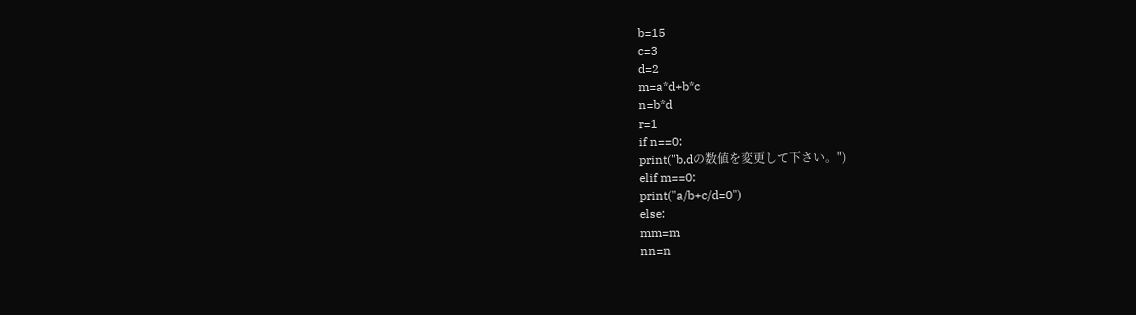b=15
c=3
d=2
m=a*d+b*c
n=b*d
r=1
if n==0:
print("b,dの数値を変更して下さい。")
elif m==0:
print("a/b+c/d=0")
else:
mm=m
nn=n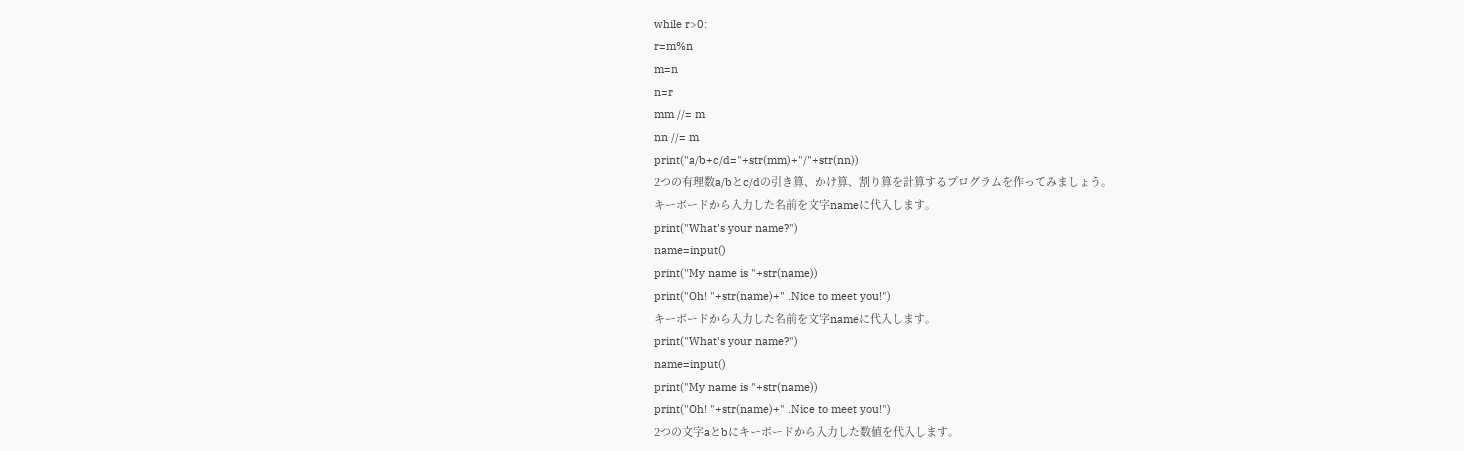while r>0:
r=m%n
m=n
n=r
mm //= m
nn //= m
print("a/b+c/d="+str(mm)+"/"+str(nn))
2つの有理数a/bとc/dの引き算、かけ算、割り算を計算するプログラムを作ってみましょう。
キーボードから入力した名前を文字nameに代入します。
print("What's your name?")
name=input()
print("My name is "+str(name))
print("Oh! "+str(name)+" .Nice to meet you!")
キーボードから入力した名前を文字nameに代入します。
print("What's your name?")
name=input()
print("My name is "+str(name))
print("Oh! "+str(name)+" .Nice to meet you!")
2つの文字aとbにキーボードから入力した数値を代入します。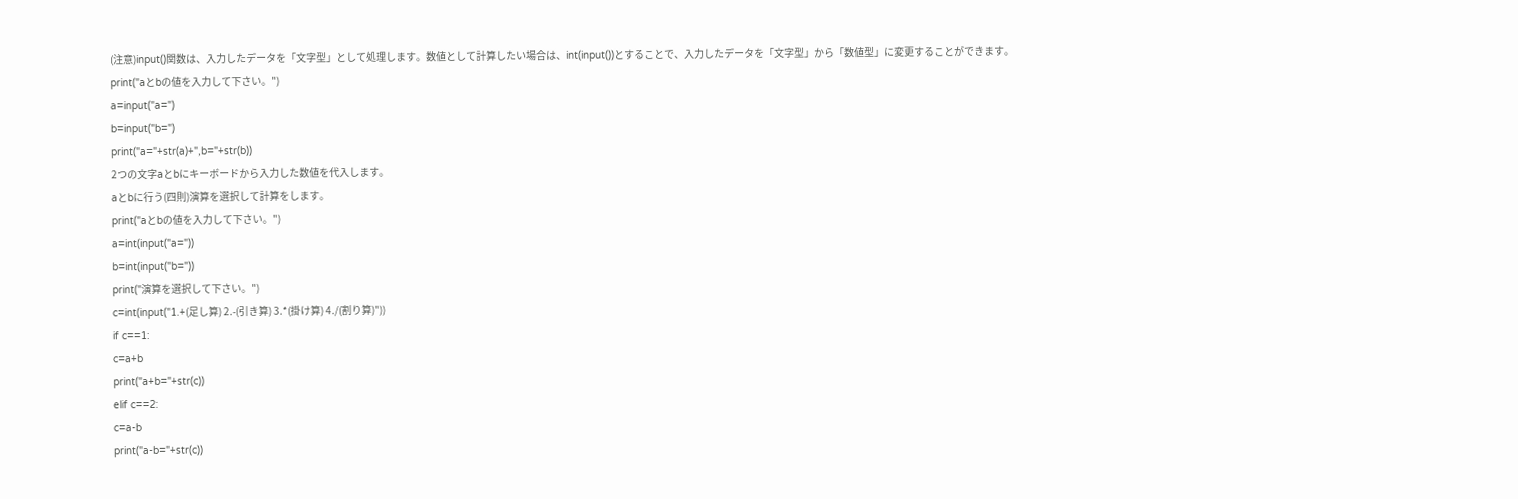(注意)input()関数は、入力したデータを「文字型」として処理します。数値として計算したい場合は、int(input())とすることで、入力したデータを「文字型」から「数値型」に変更することができます。
print("aとbの値を入力して下さい。")
a=input("a=")
b=input("b=")
print("a="+str(a)+",b="+str(b))
2つの文字aとbにキーボードから入力した数値を代入します。
aとbに行う(四則)演算を選択して計算をします。
print("aとbの値を入力して下さい。")
a=int(input("a="))
b=int(input("b="))
print("演算を選択して下さい。")
c=int(input("1.+(足し算) 2.-(引き算) 3.*(掛け算) 4./(割り算)"))
if c==1:
c=a+b
print("a+b="+str(c))
elif c==2:
c=a-b
print("a-b="+str(c))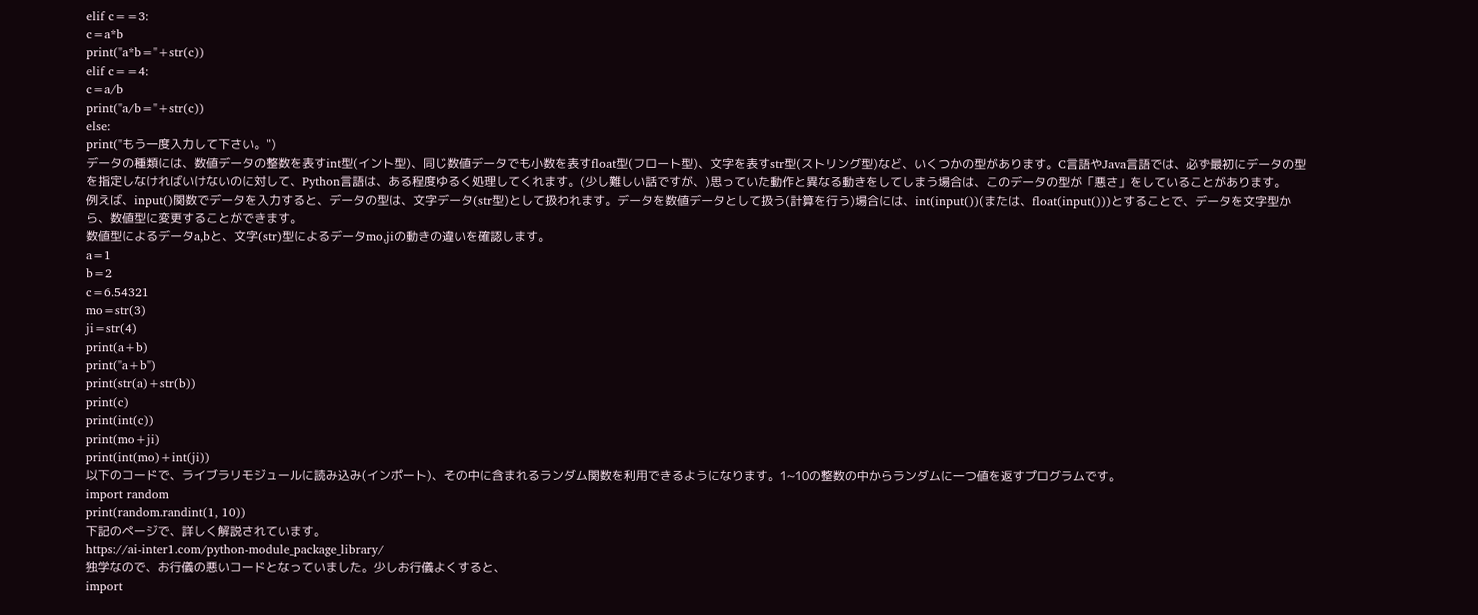elif c==3:
c=a*b
print("a*b="+str(c))
elif c==4:
c=a/b
print("a/b="+str(c))
else:
print("もう一度入力して下さい。")
データの種類には、数値データの整数を表すint型(イント型)、同じ数値データでも小数を表すfloat型(フロート型)、文字を表すstr型(ストリング型)など、いくつかの型があります。C言語やJava言語では、必ず最初にデータの型を指定しなければいけないのに対して、Python言語は、ある程度ゆるく処理してくれます。(少し難しい話ですが、)思っていた動作と異なる動きをしてしまう場合は、このデータの型が「悪さ」をしていることがあります。
例えば、input()関数でデータを入力すると、データの型は、文字データ(str型)として扱われます。データを数値データとして扱う(計算を行う)場合には、int(input())(または、float(input()))とすることで、データを文字型から、数値型に変更することができます。
数値型によるデータa,bと、文字(str)型によるデータmo,jiの動きの違いを確認します。
a=1
b=2
c=6.54321
mo=str(3)
ji=str(4)
print(a+b)
print("a+b")
print(str(a)+str(b))
print(c)
print(int(c))
print(mo+ji)
print(int(mo)+int(ji))
以下のコードで、ライブラリモジュールに読み込み(インポート)、その中に含まれるランダム関数を利用できるようになります。1~10の整数の中からランダムに一つ値を返すプログラムです。
import random
print(random.randint(1, 10))
下記のページで、詳しく解説されています。
https://ai-inter1.com/python-module_package_library/
独学なので、お行儀の悪いコードとなっていました。少しお行儀よくすると、
import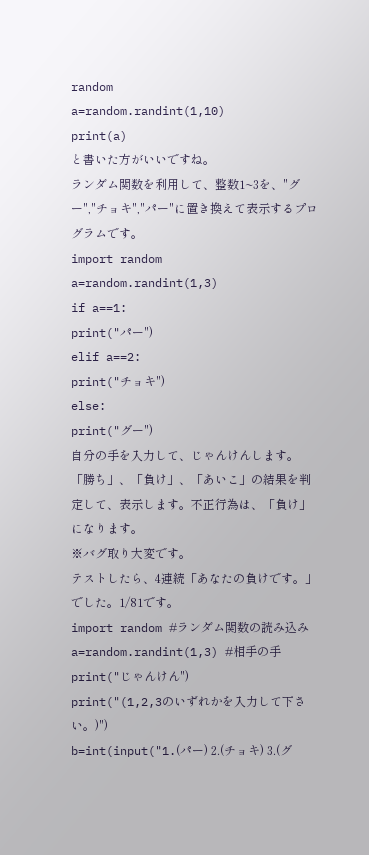random
a=random.randint(1,10)
print(a)
と書いた方がいいですね。
ランダム関数を利用して、整数1~3を、"グー","チョキ","パー"に置き換えて表示するプログラムです。
import random
a=random.randint(1,3)
if a==1:
print("パー")
elif a==2:
print("チョキ")
else:
print("グー")
自分の手を入力して、じゃんけんします。「勝ち」、「負け」、「あいこ」の結果を判定して、表示します。不正行為は、「負け」になります。
※バグ取り大変です。
テストしたら、4連続「あなたの負けです。」でした。1/81です。
import random #ランダム関数の読み込み
a=random.randint(1,3) #相手の手
print("じゃんけん")
print("(1,2,3のいずれかを入力して下さい。)")
b=int(input("1.(パー) 2.(チョキ) 3.(グ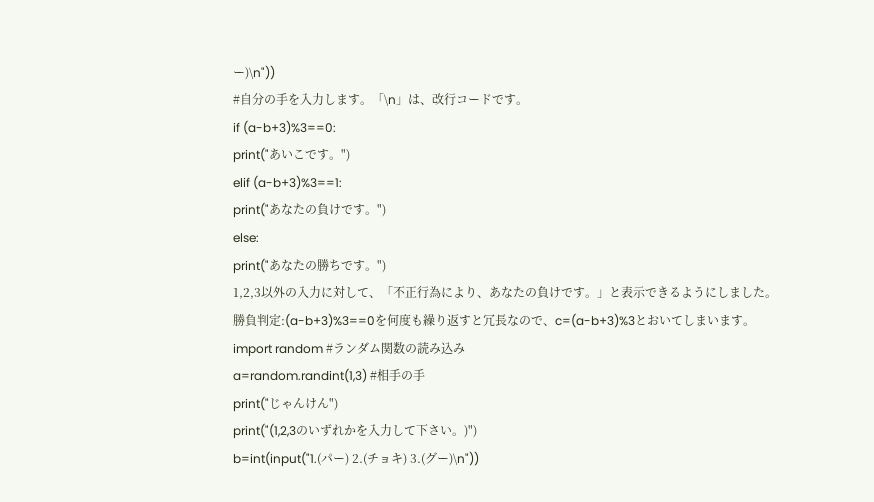ー)\n"))
#自分の手を入力します。「\n」は、改行コードです。
if (a-b+3)%3==0:
print("あいこです。")
elif (a-b+3)%3==1:
print("あなたの負けです。")
else:
print("あなたの勝ちです。")
1,2,3以外の入力に対して、「不正行為により、あなたの負けです。」と表示できるようにしました。
勝負判定:(a-b+3)%3==0を何度も繰り返すと冗長なので、c=(a-b+3)%3とおいてしまいます。
import random #ランダム関数の読み込み
a=random.randint(1,3) #相手の手
print("じゃんけん")
print("(1,2,3のいずれかを入力して下さい。)")
b=int(input("1.(パー) 2.(チョキ) 3.(グー)\n"))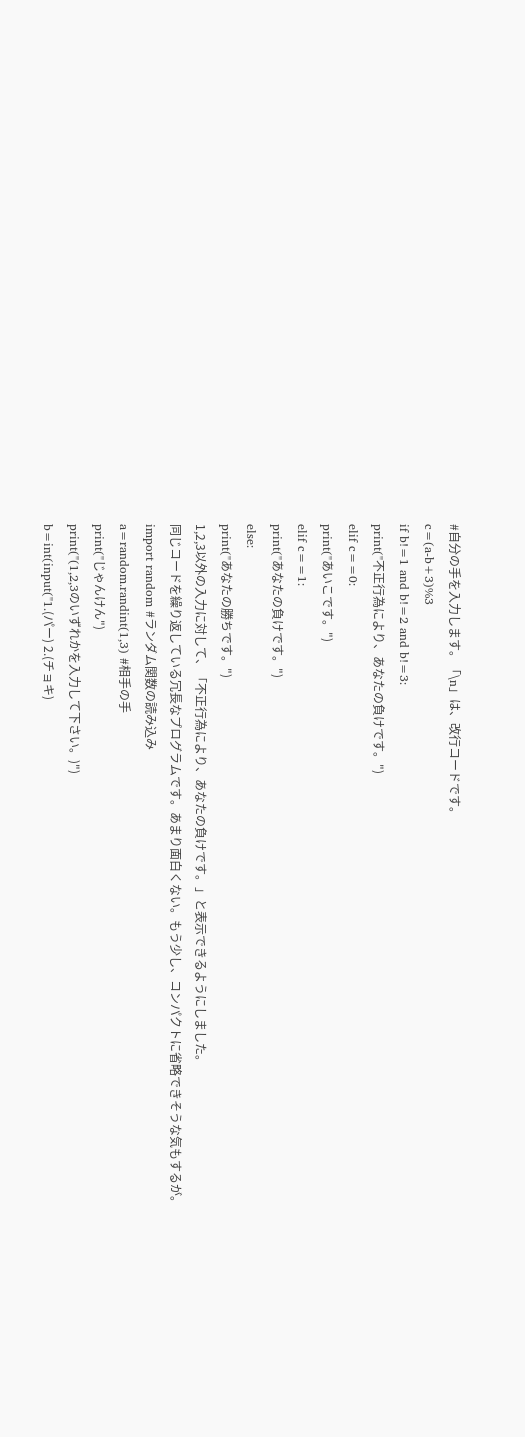#自分の手を入力します。「\n」は、改行コードです。
c=(a-b+3)%3
if b!=1 and b!=2 and b!=3:
print("不正行為により、あなたの負けです。")
elif c==0:
print("あいこです。")
elif c==1:
print("あなたの負けです。")
else:
print("あなたの勝ちです。")
1,2,3以外の入力に対して、「不正行為により、あなたの負けです。」と表示できるようにしました。
同じコードを繰り返している冗長なプログラムです。あまり面白くない。もう少し、コンパクトに省略できそうな気もするが。
import random #ランダム関数の読み込み
a=random.randint(1,3) #相手の手
print("じゃんけん")
print("(1,2,3のいずれかを入力して下さい。)")
b=int(input("1.(パー) 2.(チョキ)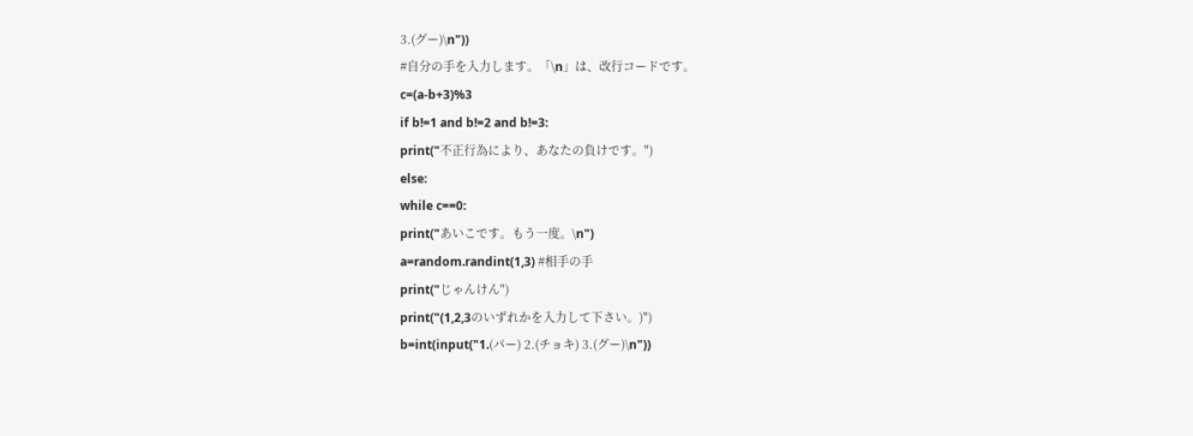3.(グー)\n"))
#自分の手を入力します。「\n」は、改行コードです。
c=(a-b+3)%3
if b!=1 and b!=2 and b!=3:
print("不正行為により、あなたの負けです。")
else:
while c==0:
print("あいこです。もう一度。\n")
a=random.randint(1,3) #相手の手
print("じゃんけん")
print("(1,2,3のいずれかを入力して下さい。)")
b=int(input("1.(パー) 2.(チョキ) 3.(グー)\n"))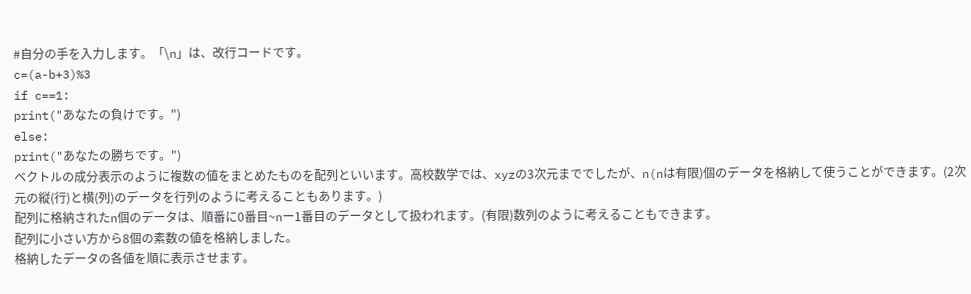#自分の手を入力します。「\n」は、改行コードです。
c=(a-b+3)%3
if c==1:
print("あなたの負けです。")
else:
print("あなたの勝ちです。")
ベクトルの成分表示のように複数の値をまとめたものを配列といいます。高校数学では、xyzの3次元まででしたが、n(nは有限)個のデータを格納して使うことができます。(2次元の縦(行)と横(列)のデータを行列のように考えることもあります。)
配列に格納されたn個のデータは、順番に0番目~nー1番目のデータとして扱われます。(有限)数列のように考えることもできます。
配列に小さい方から8個の素数の値を格納しました。
格納したデータの各値を順に表示させます。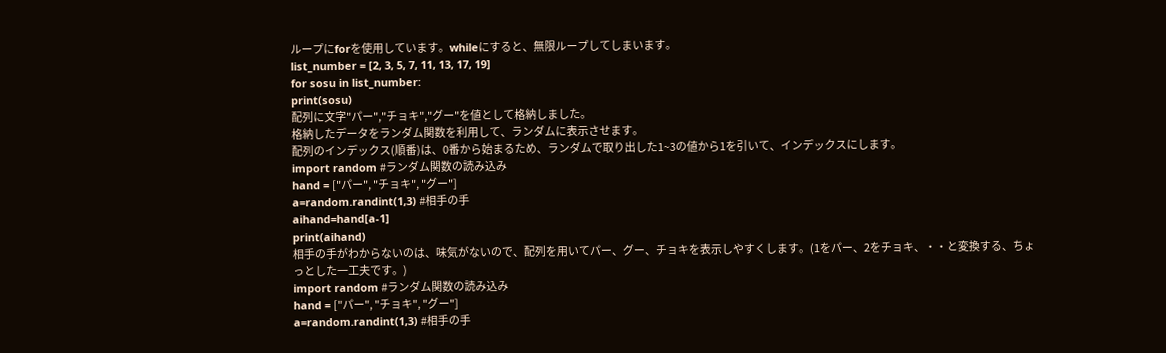ループにforを使用しています。whileにすると、無限ループしてしまいます。
list_number = [2, 3, 5, 7, 11, 13, 17, 19]
for sosu in list_number:
print(sosu)
配列に文字"パー","チョキ","グー"を値として格納しました。
格納したデータをランダム関数を利用して、ランダムに表示させます。
配列のインデックス(順番)は、0番から始まるため、ランダムで取り出した1~3の値から1を引いて、インデックスにします。
import random #ランダム関数の読み込み
hand = ["パー", "チョキ", "グー"]
a=random.randint(1,3) #相手の手
aihand=hand[a-1]
print(aihand)
相手の手がわからないのは、味気がないので、配列を用いてパー、グー、チョキを表示しやすくします。(1をパー、2をチョキ、・・と変換する、ちょっとした一工夫です。)
import random #ランダム関数の読み込み
hand = ["パー", "チョキ", "グー"]
a=random.randint(1,3) #相手の手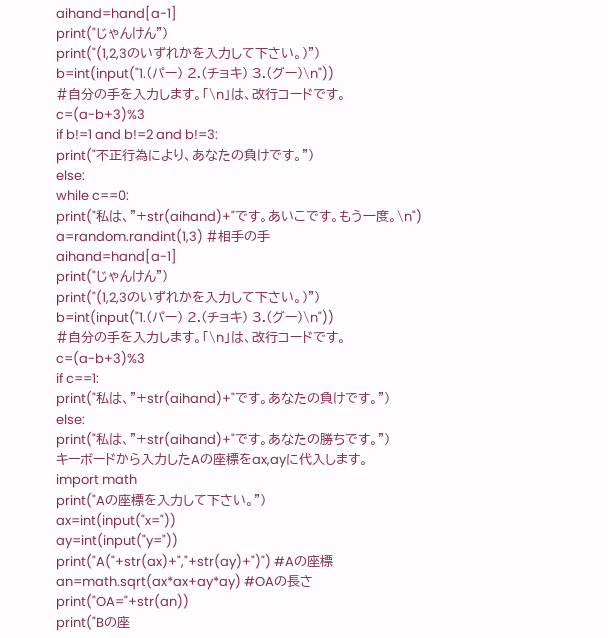aihand=hand[a-1]
print("じゃんけん")
print("(1,2,3のいずれかを入力して下さい。)")
b=int(input("1.(パー) 2.(チョキ) 3.(グー)\n"))
#自分の手を入力します。「\n」は、改行コードです。
c=(a-b+3)%3
if b!=1 and b!=2 and b!=3:
print("不正行為により、あなたの負けです。")
else:
while c==0:
print("私は、"+str(aihand)+"です。あいこです。もう一度。\n")
a=random.randint(1,3) #相手の手
aihand=hand[a-1]
print("じゃんけん")
print("(1,2,3のいずれかを入力して下さい。)")
b=int(input("1.(パー) 2.(チョキ) 3.(グー)\n"))
#自分の手を入力します。「\n」は、改行コードです。
c=(a-b+3)%3
if c==1:
print("私は、"+str(aihand)+"です。あなたの負けです。")
else:
print("私は、"+str(aihand)+"です。あなたの勝ちです。")
キーボードから入力したAの座標をax,ayに代入します。
import math
print("Aの座標を入力して下さい。")
ax=int(input("x="))
ay=int(input("y="))
print("A("+str(ax)+","+str(ay)+")") #Aの座標
an=math.sqrt(ax*ax+ay*ay) #OAの長さ
print("OA="+str(an))
print("Bの座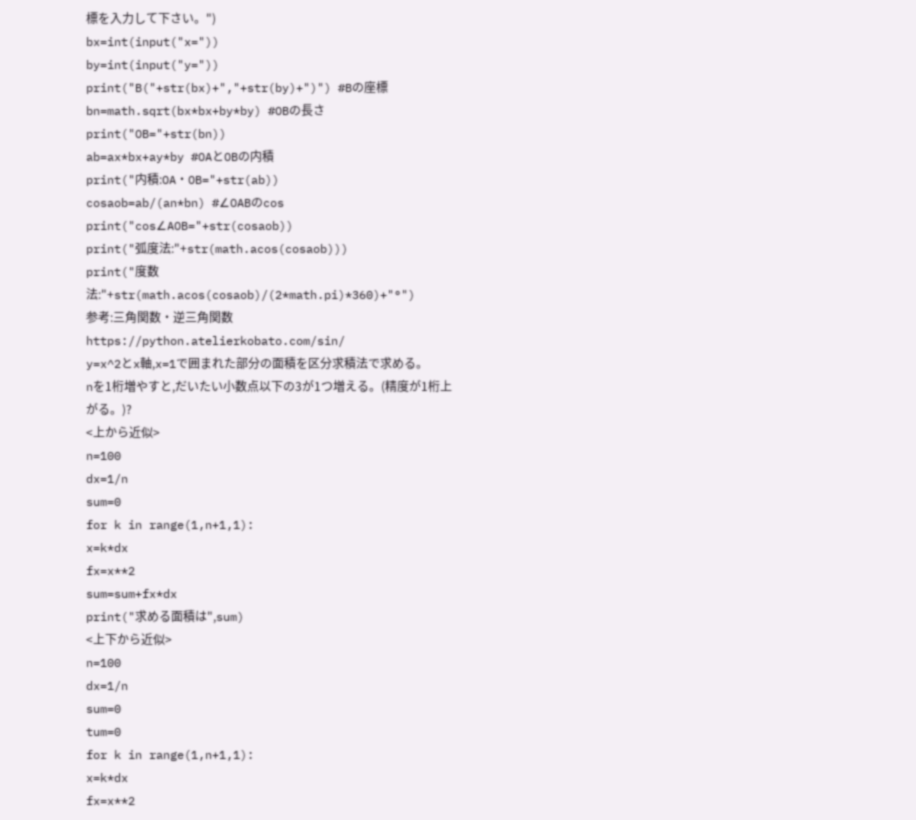標を入力して下さい。")
bx=int(input("x="))
by=int(input("y="))
print("B("+str(bx)+","+str(by)+")") #Bの座標
bn=math.sqrt(bx*bx+by*by) #OBの長さ
print("OB="+str(bn))
ab=ax*bx+ay*by #OAとOBの内積
print("内積:OA・OB="+str(ab))
cosaob=ab/(an*bn) #∠OABのcos
print("cos∠AOB="+str(cosaob))
print("弧度法:"+str(math.acos(cosaob)))
print("度数法:"+str(math.acos(cosaob)/(2*math.pi)*360)+"°")
参考:三角関数・逆三角関数 https://python.atelierkobato.com/sin/
y=x^2とx軸,x=1で囲まれた部分の面積を区分求積法で求める。
nを1桁増やすと,だいたい小数点以下の3が1つ増える。(精度が1桁上がる。)?
<上から近似>
n=100
dx=1/n
sum=0
for k in range(1,n+1,1):
x=k*dx
fx=x**2
sum=sum+fx*dx
print("求める面積は",sum)
<上下から近似>
n=100
dx=1/n
sum=0
tum=0
for k in range(1,n+1,1):
x=k*dx
fx=x**2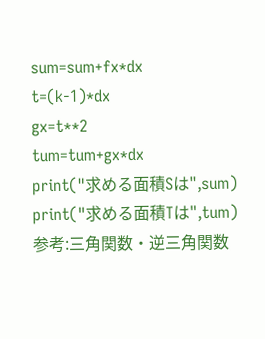sum=sum+fx*dx
t=(k-1)*dx
gx=t**2
tum=tum+gx*dx
print("求める面積Sは",sum)
print("求める面積Tは",tum)
参考:三角関数・逆三角関数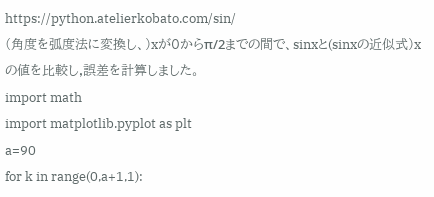https://python.atelierkobato.com/sin/
(角度を弧度法に変換し、)xが0からπ/2までの間で、sinxと(sinxの近似式)xの値を比較し,誤差を計算しました。
import math
import matplotlib.pyplot as plt
a=90
for k in range(0,a+1,1):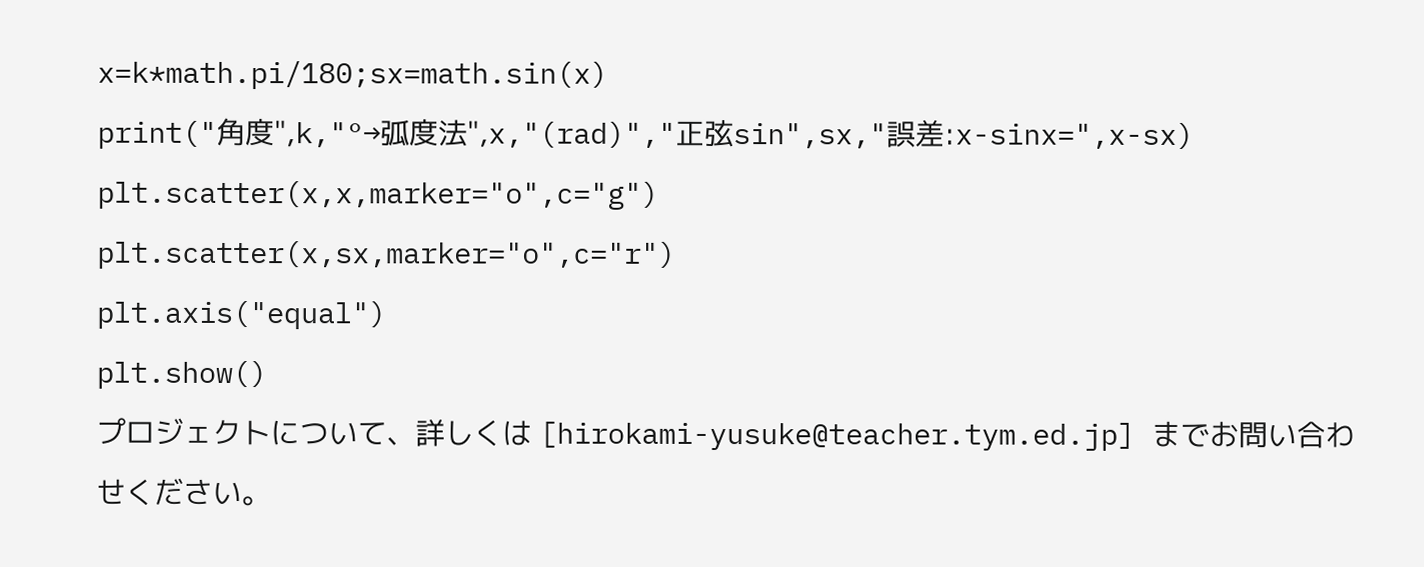x=k*math.pi/180;sx=math.sin(x)
print("角度",k,"°→弧度法",x,"(rad)","正弦sin",sx,"誤差:x-sinx=",x-sx)
plt.scatter(x,x,marker="o",c="g")
plt.scatter(x,sx,marker="o",c="r")
plt.axis("equal")
plt.show()
プロジェクトについて、詳しくは [hirokami-yusuke@teacher.tym.ed.jp] までお問い合わせください。